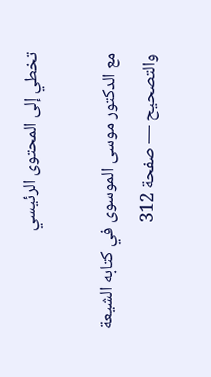تخطي إلى المحتوى الرئيسي

مع الدكتور موسى الموسوى في كتابه الشيعة والتصحيح — صفحة 312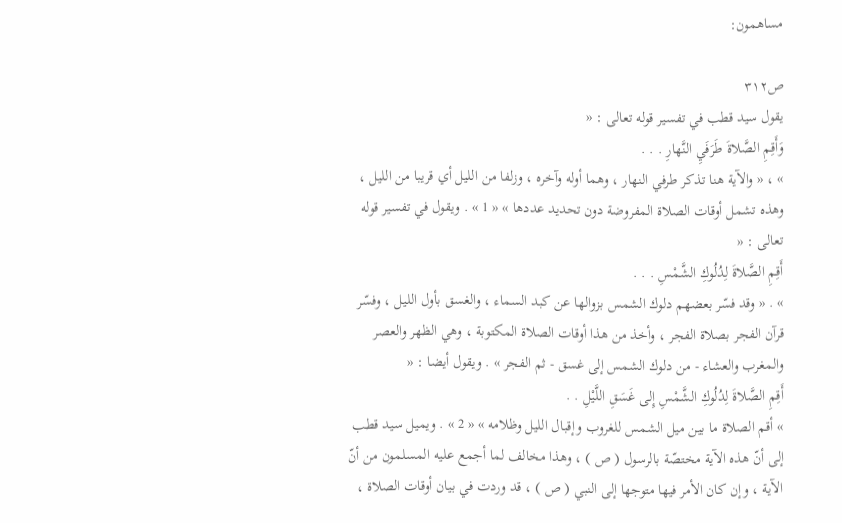مساهمون:

ص٣١٢
يقول سيد قطب في تفسير قوله تعالى : «
وَأَقِمِ الصَّلاةَ طَرَفَيِ النَّهارِ . . .
» ، « والآية هنا تذكر طرفي النهار ، وهما أوله وآخره ، وزلفا من الليل أي قريبا من الليل ، وهذه تشمل أوقات الصلاة المفروضة دون تحديد عددها » « 1 » . ويقول في تفسير قوله تعالى : «
أَقِمِ الصَّلاةَ لِدُلُوكِ الشَّمْسِ . . .
» . « وقد فسّر بعضهم دلوك الشمس بزوالها عن كبد السماء ، والغسق بأول الليل ، وفسّر قرآن الفجر بصلاة الفجر ، وأخذ من هذا أوقات الصلاة المكتوبة ، وهي الظهر والعصر والمغرب والعشاء - من دلوك الشمس إلى غسق - ثم الفجر » . ويقول أيضا : «
أَقِمِ الصَّلاةَ لِدُلُوكِ الشَّمْسِ إِلى غَسَقِ اللَّيْلِ . .
» أقم الصلاة ما بين ميل الشمس للغروب وإقبال الليل وظلامه » « 2 » . ويميل سيد قطب إلى أنّ هذه الآية مختصّة بالرسول ( ص ) ، وهذا مخالف لما أجمع عليه المسلمون من أنّ الآية ، وإن كان الأمر فيها متوجها إلى النبي ( ص ) ، قد وردت في بيان أوقات الصلاة ،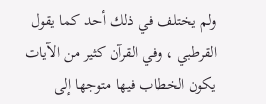ولم يختلف في ذلك أحد كما يقول القرطبي ، وفي القرآن كثير من الآيات يكون الخطاب فيها متوجها إلى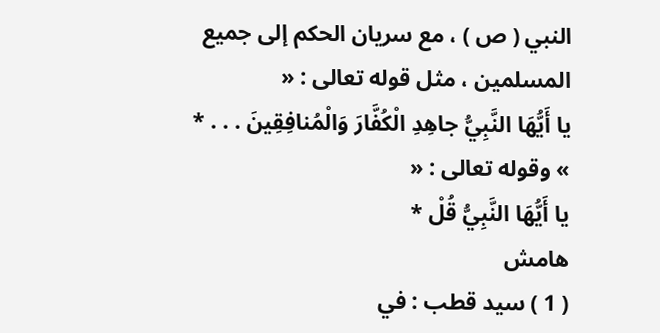النبي ( ص ) ، مع سريان الحكم إلى جميع المسلمين ، مثل قوله تعالى : «
يا أَيُّهَا النَّبِيُّ جاهِدِ الْكُفَّارَ وَالْمُنافِقِينَ . . . *
» وقوله تعالى : «
يا أَيُّهَا النَّبِيُّ قُلْ *
هامش
( 1 ) سيد قطب : في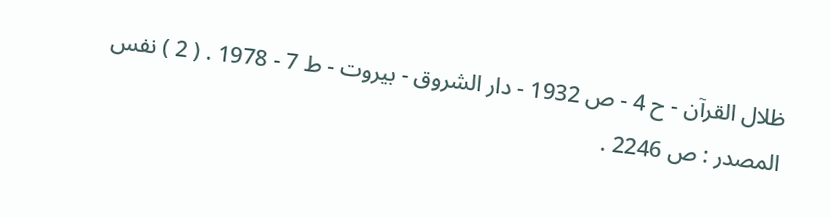ظلال القرآن - ح 4 - ص 1932 - دار الشروق - بيروت - ط 7 - 1978 . ( 2 ) نفس المصدر : ص 2246 .